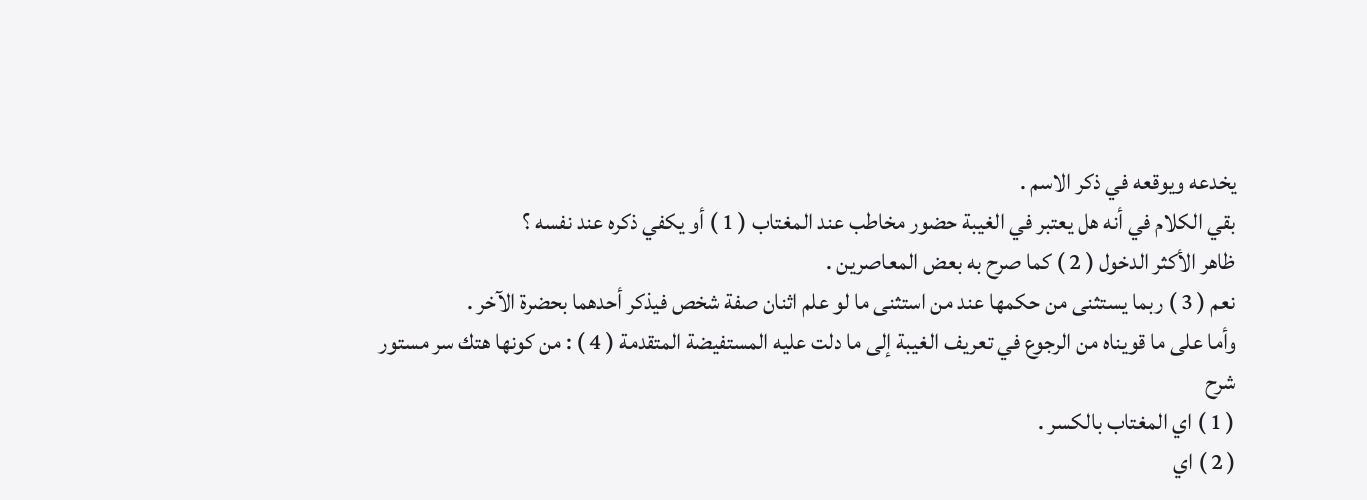يخدعه ويوقعه في ذكر الاسم .
بقي الكلام في أنه هل يعتبر في الغيبة حضور مخاطب عند المغتاب ( 1 ) أو يكفي ذكره عند نفسه ؟
ظاهر الأكثر الدخول ( 2 ) كما صرح به بعض المعاصرين .
نعم ( 3 ) ربما يستثنى من حكمها عند من استثنى ما لو علم اثنان صفة شخص فيذكر أحدهما بحضرة الآخر .
وأما على ما قويناه من الرجوع في تعريف الغيبة إلى ما دلت عليه المستفيضة المتقدمة ( 4 ) : من كونها هتك سر مستور
شرح
( 1 ) اي المغتاب بالكسر .
( 2 ) اي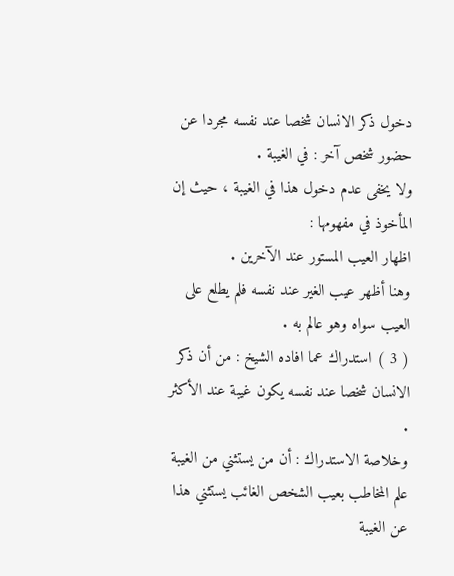دخول ذكر الانسان شخصا عند نفسه مجردا عن حضور شخص آخر : في الغيبة .
ولا يخفى عدم دخول هذا في الغيبة ، حيث إن المأخوذ في مفهومها :
اظهار العيب المستور عند الآخرين .
وهنا أظهر عيب الغير عند نفسه فلم يطلع على العيب سواه وهو عالم به .
( 3 ) استدراك عما افاده الشيخ : من أن ذكر الانسان شخصا عند نفسه يكون غيبة عند الأكثر .
وخلاصة الاستدراك : أن من يستثني من الغيبة علم المخاطب بعيب الشخص الغائب يستثني هذا عن الغيبة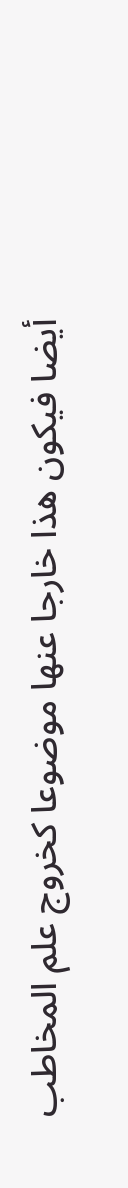أيضا فيكون هذا خارجا عنها موضوعا كخروج علم المخاطب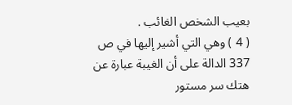بعيب الشخص الغائب .
( 4 ) وهي التي أشير إليها في ص 337 الدالة على أن الغيبة عبارة عن هتك سر مستور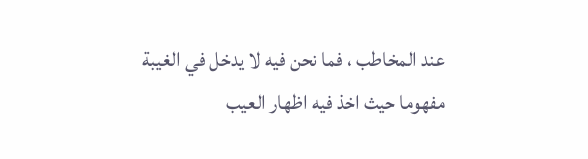عند المخاطب ، فما نحن فيه لا يدخل في الغيبة مفهوما حيث اخذ فيه اظهار العيب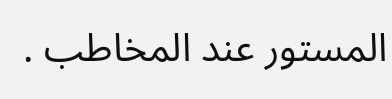المستور عند المخاطب .